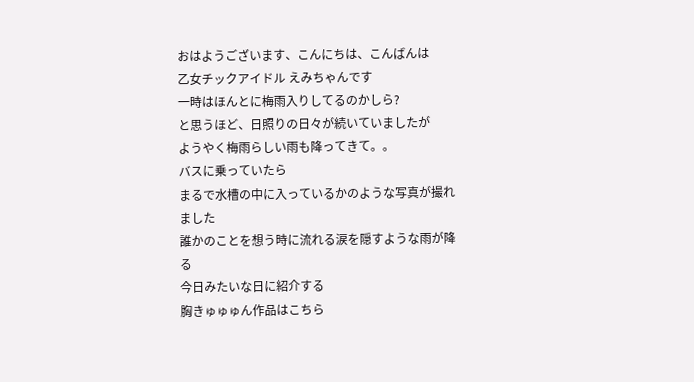おはようございます、こんにちは、こんばんは
乙女チックアイドル えみちゃんです
一時はほんとに梅雨入りしてるのかしら?
と思うほど、日照りの日々が続いていましたが
ようやく梅雨らしい雨も降ってきて。。
バスに乗っていたら
まるで水槽の中に入っているかのような写真が撮れました
誰かのことを想う時に流れる涙を隠すような雨が降る
今日みたいな日に紹介する
胸きゅゅゅん作品はこちら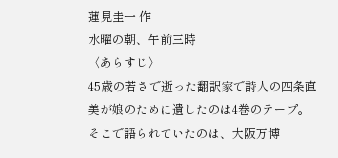蓮見圭一 作
水曜の朝、午前三時
〈あらすじ〉
45歳の若さで逝った翻訳家で詩人の四条直美が娘のために遺したのは4巻のテープ。
そこで語られていたのは、大阪万博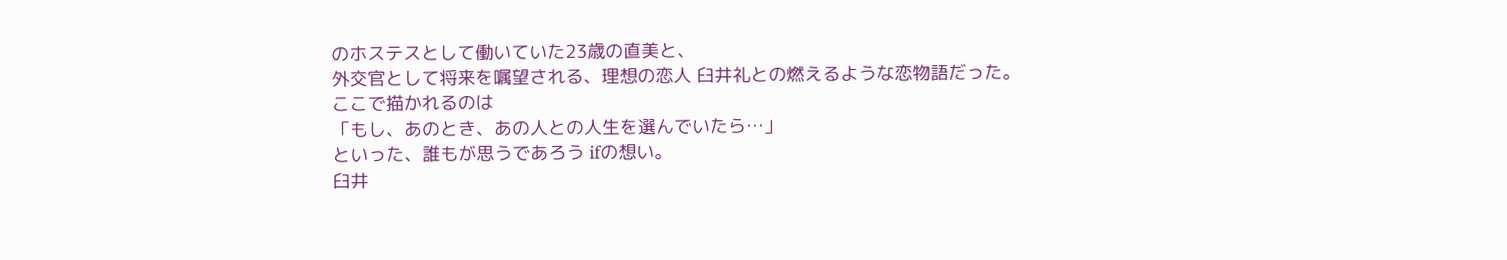のホステスとして働いていた23歳の直美と、
外交官として将来を嘱望される、理想の恋人 臼井礼との燃えるような恋物語だった。
ここで描かれるのは
「もし、あのとき、あの人との人生を選んでいたら…」
といった、誰もが思うであろう ifの想い。
臼井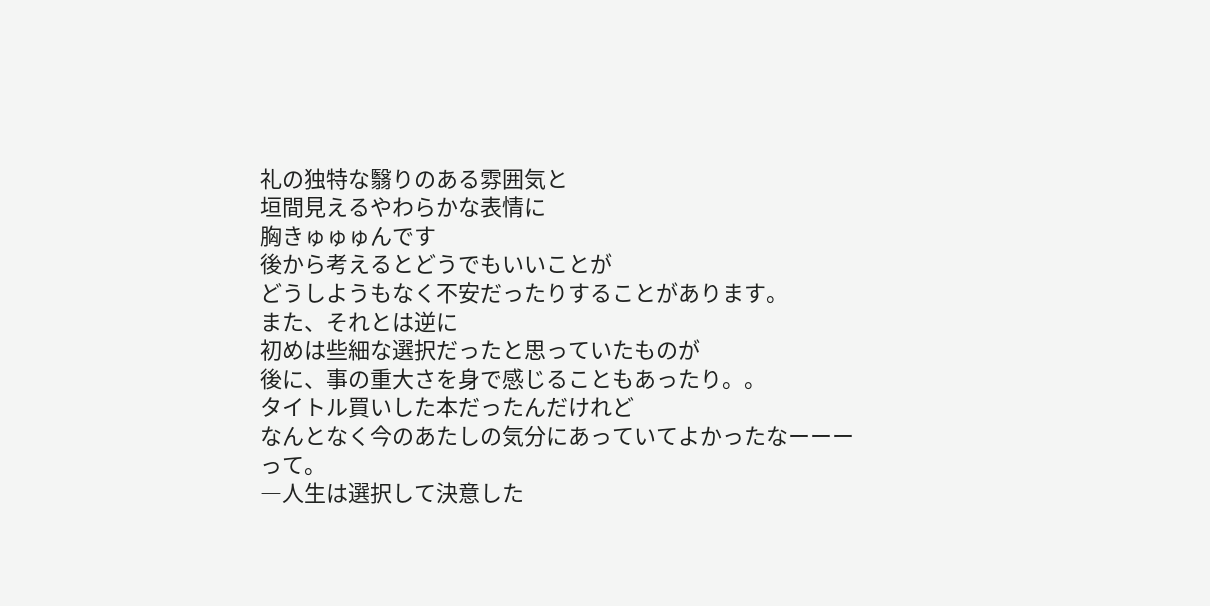礼の独特な翳りのある雰囲気と
垣間見えるやわらかな表情に
胸きゅゅゅんです
後から考えるとどうでもいいことが
どうしようもなく不安だったりすることがあります。
また、それとは逆に
初めは些細な選択だったと思っていたものが
後に、事の重大さを身で感じることもあったり。。
タイトル買いした本だったんだけれど
なんとなく今のあたしの気分にあっていてよかったなーーーって。
―人生は選択して決意した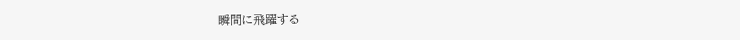瞬間に飛躍する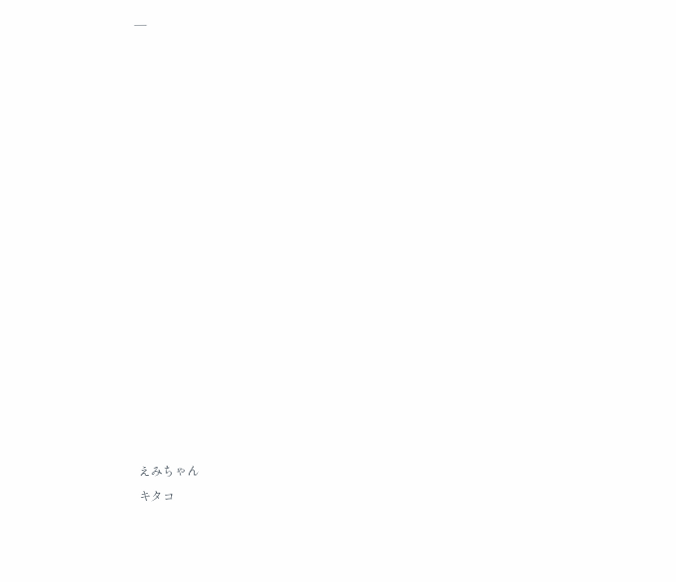―

















えみちゃん
キタコ